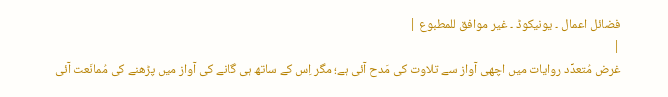فضائل اعمال ۔ یونیکوڈ ۔ غیر موافق للمطبوع |
|
غرض مُتعدِّد روایات میں اچھی آواز سے تلاوت کی مَدح آئی ہے؛ مگر اِس کے ساتھ ہی گانے کی آواز میں پڑھنے کی مُمانَعت آئی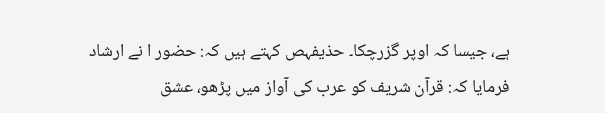ہے، جیسا کہ اوپر گزرچکا۔ حذیفہص کہتے ہیں کہ: حضور ا نے ارشاد فرمایا کہ: قرآن شریف کو عرب کی آواز میں پڑھو، عشق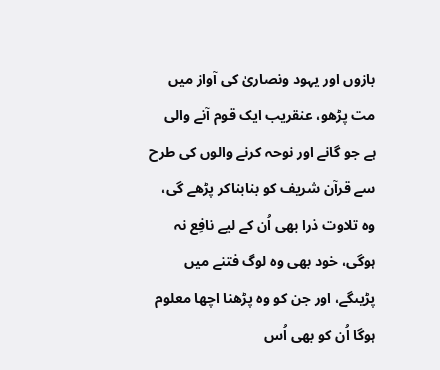بازوں اور یہود ونصاریٰ کی آواز میں مت پڑھو، عنقریب ایک قوم آنے والی ہے جو گانے اور نوحہ کرنے والوں کی طرح سے قرآن شریف کو بنابناکر پڑھے گی، وہ تلاوت ذرا بھی اُن کے لیے نافِع نہ ہوگی، خود بھی وہ لوگ فتنے میں پڑیںگے، اور جن کو وہ پڑھنا اچھا معلوم ہوگا اُن کو بھی اُس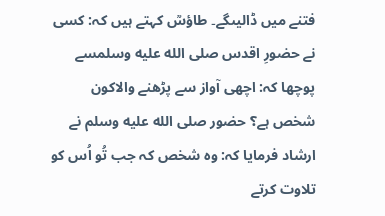فتنے میں ڈالیںگے۔ طاؤسؒ کہتے ہیں کہ: کسی نے حضورِ اقدس صلى الله عليه وسلمسے پوچھا کہ: اچھی آواز سے پڑھنے والاکون شخص ہے؟ حضور صلى الله عليه وسلم نے ارشاد فرمایا کہ: وہ شخص کہ جب تُو اُس کو تلاوت کرتے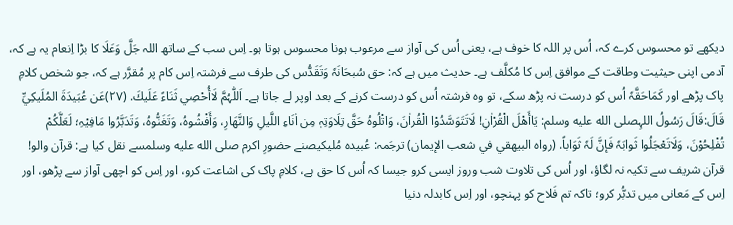دیکھے تو محسوس کرے کہ، اُس پر اللہ کا خوف ہے، یعنی اُس کی آواز سے مرعوب ہونا محسوس ہوتا ہو۔ اِس سب کے ساتھ اللہ جَلَّ وَعَلَا کا بڑا اِنعام یہ ہے کہ، آدمی اپنی حیثیت وطاقت کے موافق اِس کا مُکلَّف ہے۔ حدیث میں ہے کہ: حق سُبحَانَہٗ وَتَقَدُّس کی طرف سے فرشتہ اِس کام پر مُقرَّر ہے کہ، جو شخص کلامِ پاک پڑھے اور کَمَاحَقَّہٗ اُس کو درست نہ پڑھ سکے، تو وہ فرشتہ اُس کو درست کرنے کے بعد اوپر لے جاتا ہے۔ اَللّٰہُمَّ لَاأُحْصِي ثَنَاءً عَلَیكَ. (۲۷)عَن عُبَیدَۃَ المُلَیکِيِّ قَالَ:قَالَ رَسُولُ اللہِصلى الله عليه وسلم: یَاأَهْلَ الْقُرْاٰنِ! لَاتَتَوَسَّدُوْا الْقُراٰنَ، وَاتْلُوہُ حَقَّ تِلَاوَتِہٖ مِن اٰنَاءِ اللَّیلِ وَالنَّهَارِ، وَأَفْشُوہُ، وَتَغَنُّوہُ، وَتَدَبَّرُوا مَافِیْہِ؛ لَعَلَّکُمْ تُفْلِحُوْنَ، وَلَاتَعْجَلُوا ثَوابَہٗ فَإنَّ لَہٗ ثَوَاباً. (رواہ البیهقي في شعب الإیمان) ترجَمہ: عُبیدہ مُلیکیصنے حضورِ اکرم صلى الله عليه وسلمسے نقل کیا ہے: قرآن والو! قرآن شریف سے تکیہ نہ لگاؤ، اور اُس کی تلاوت شب وروز ایسی کرو جیسا کہ اُس کا حق ہے، کلامِ پاک کی اشاعت کرو، اور اِس کو اچھی آواز سے پڑھو، اور اِس کے مَعانی میں تدبُّر کرو؛ تاکہ تم فَلاح کو پہنچو، اور اِس کابدلہ دنیا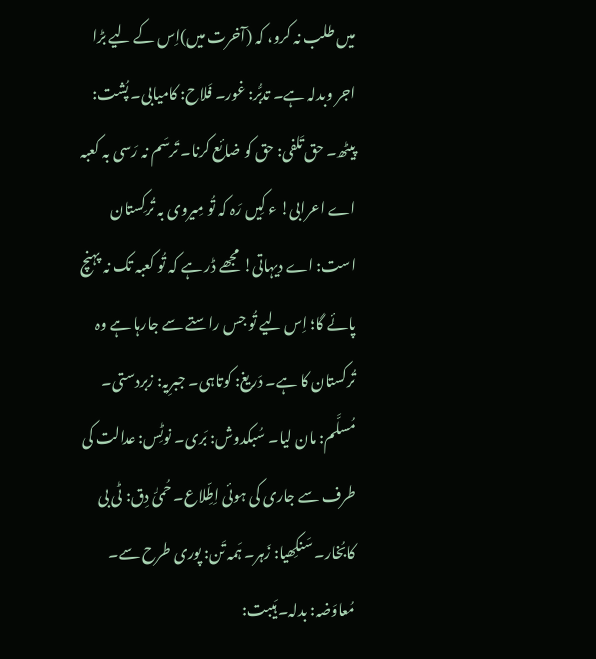میں طلب نہ کرو، کہ (آخرت میں)اِس کے لیے بڑا اجر وبدلہ ہے۔ تدبُّر: غور۔ فَلاح: کامیابی۔ پُشت: پیٹھ۔ حق تَلفی: حق کو ضائع کرنا۔ تَرسَم نہ رَسی بہ کعبہ اے اعرابی! ء کِیں رَہ کہ تُو مِیروی بہ تُرکِستان است: اے دیہاتی! مجھے ڈر ہے کہ تُو کعبہ تک نہ پہنچ پائے گا؛ اِس لیے تُو جس راستے سے جارہا ہے وہ تُرکستان کا ہے۔ دَریغ: کوتاہی۔ جبرِیہ: زبردستی۔ مُسلَّم: مان لیا۔ سُبکدوش: بَری۔ نوٹِس: عدالت کی طرف سے جاری کی ہوئی اِطِّلاع۔ حُمیّٰ دِق: ٹی بی کابُخار۔ سَنکِھیا: زَہر۔ ہَمہ تَن: پوری طرح سے۔ مُعاوَضہ: بدلہ۔ ہَیبت: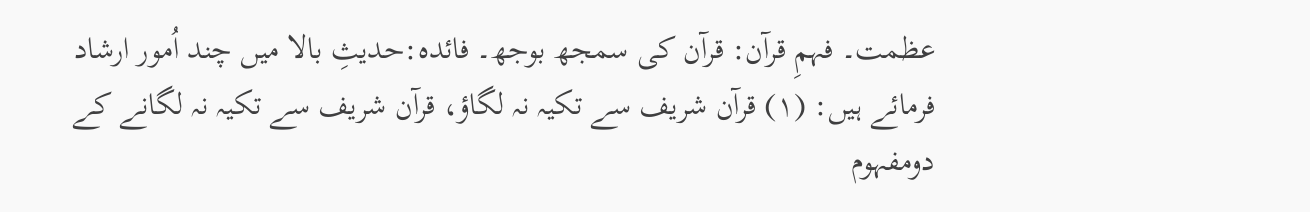عظمت۔ فہمِ قرآن: قرآن کی سمجھ بوجھ۔ فائدہ:حدیثِ بالا میں چند اُمور ارشاد فرمائے ہیں: (۱) قرآن شریف سے تکیہ نہ لگاؤ، قرآن شریف سے تکیہ نہ لگانے کے دومفہوم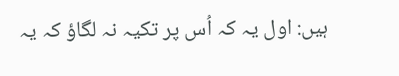ہیں: اول یہ کہ اُس پر تکیہ نہ لگاؤ کہ یہ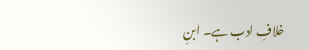خلافِ ادب ہے۔ ابنِ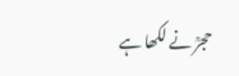حجرؒ نے لکھا ہے